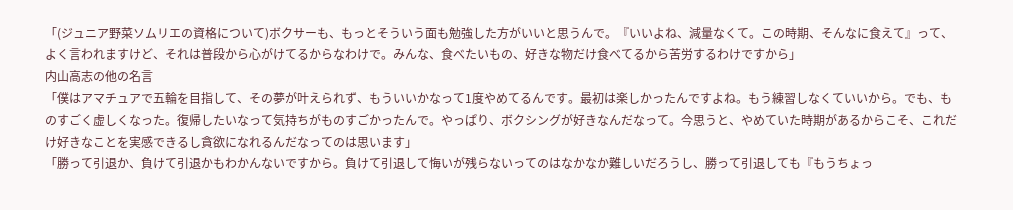「(ジュニア野菜ソムリエの資格について)ボクサーも、もっとそういう面も勉強した方がいいと思うんで。『いいよね、減量なくて。この時期、そんなに食えて』って、よく言われますけど、それは普段から心がけてるからなわけで。みんな、食べたいもの、好きな物だけ食べてるから苦労するわけですから」
内山高志の他の名言
「僕はアマチュアで五輪を目指して、その夢が叶えられず、もういいかなって1度やめてるんです。最初は楽しかったんですよね。もう練習しなくていいから。でも、ものすごく虚しくなった。復帰したいなって気持ちがものすごかったんで。やっぱり、ボクシングが好きなんだなって。今思うと、やめていた時期があるからこそ、これだけ好きなことを実感できるし貪欲になれるんだなってのは思います」
「勝って引退か、負けて引退かもわかんないですから。負けて引退して悔いが残らないってのはなかなか難しいだろうし、勝って引退しても『もうちょっ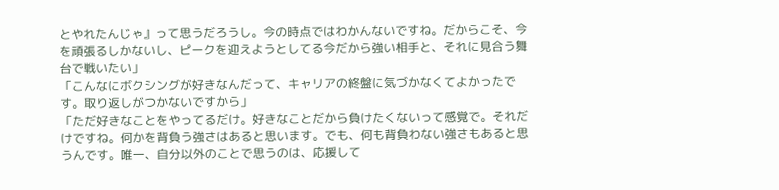とやれたんじゃ』って思うだろうし。今の時点ではわかんないですね。だからこそ、今を頑張るしかないし、ピークを迎えようとしてる今だから強い相手と、それに見合う舞台で戦いたい」
「こんなにボクシングが好きなんだって、キャリアの終盤に気づかなくてよかったです。取り返しがつかないですから」
「ただ好きなことをやってるだけ。好きなことだから負けたくないって感覚で。それだけですね。何かを背負う強さはあると思います。でも、何も背負わない強さもあると思うんです。唯一、自分以外のことで思うのは、応援して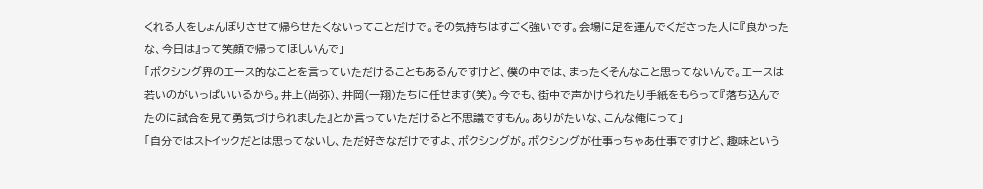くれる人をしょんぼりさせて帰らせたくないってことだけで。その気持ちはすごく強いです。会場に足を運んでくださった人に『良かったな、今日は』って笑顔で帰ってほしいんで」
「ボクシング界のエース的なことを言っていただけることもあるんですけど、僕の中では、まったくそんなこと思ってないんで。エースは若いのがいっぱいいるから。井上(尚弥)、井岡(一翔)たちに任せます(笑)。今でも、街中で声かけられたり手紙をもらって『落ち込んでたのに試合を見て勇気づけられました』とか言っていただけると不思議ですもん。ありがたいな、こんな俺にって」
「自分ではストイックだとは思ってないし、ただ好きなだけですよ、ボクシングが。ボクシングが仕事っちゃあ仕事ですけど、趣味という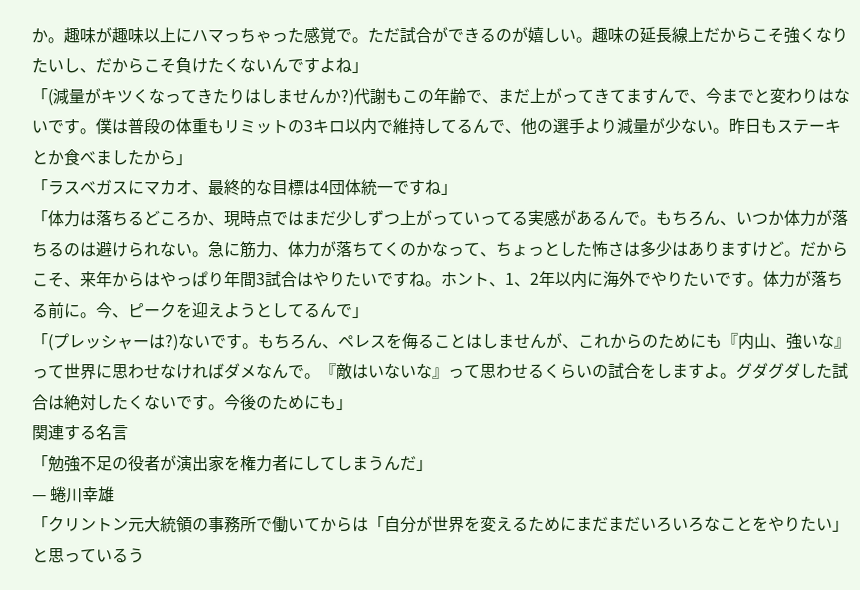か。趣味が趣味以上にハマっちゃった感覚で。ただ試合ができるのが嬉しい。趣味の延長線上だからこそ強くなりたいし、だからこそ負けたくないんですよね」
「(減量がキツくなってきたりはしませんか?)代謝もこの年齢で、まだ上がってきてますんで、今までと変わりはないです。僕は普段の体重もリミットの3キロ以内で維持してるんで、他の選手より減量が少ない。昨日もステーキとか食べましたから」
「ラスベガスにマカオ、最終的な目標は4団体統一ですね」
「体力は落ちるどころか、現時点ではまだ少しずつ上がっていってる実感があるんで。もちろん、いつか体力が落ちるのは避けられない。急に筋力、体力が落ちてくのかなって、ちょっとした怖さは多少はありますけど。だからこそ、来年からはやっぱり年間3試合はやりたいですね。ホント、1、2年以内に海外でやりたいです。体力が落ちる前に。今、ピークを迎えようとしてるんで」
「(プレッシャーは?)ないです。もちろん、ペレスを侮ることはしませんが、これからのためにも『内山、強いな』って世界に思わせなければダメなんで。『敵はいないな』って思わせるくらいの試合をしますよ。グダグダした試合は絶対したくないです。今後のためにも」
関連する名言
「勉強不足の役者が演出家を権力者にしてしまうんだ」
— 蜷川幸雄
「クリントン元大統領の事務所で働いてからは「自分が世界を変えるためにまだまだいろいろなことをやりたい」と思っているう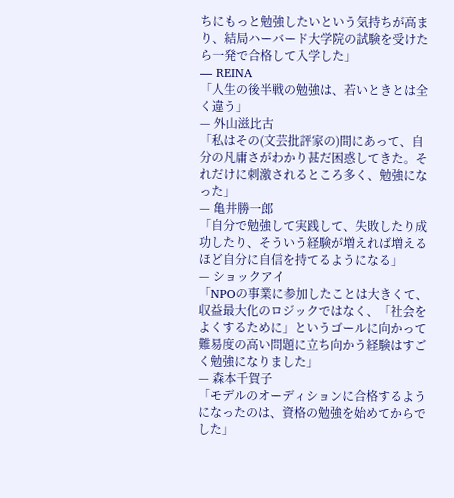ちにもっと勉強したいという気持ちが高まり、結局ハーバード大学院の試験を受けたら一発で合格して入学した」
— REINA
「人生の後半戦の勉強は、若いときとは全く違う」
— 外山滋比古
「私はその(文芸批評家の)間にあって、自分の凡庸さがわかり甚だ困惑してきた。それだけに刺激されるところ多く、勉強になった」
— 亀井勝一郎
「自分で勉強して実践して、失敗したり成功したり、そういう経験が増えれば増えるほど自分に自信を持てるようになる」
— ショックアイ
「NPOの事業に参加したことは大きくて、収益最大化のロジックではなく、「社会をよくするために」というゴールに向かって難易度の高い問題に立ち向かう経験はすごく勉強になりました」
— 森本千賀子
「モデルのオーディションに合格するようになったのは、資格の勉強を始めてからでした」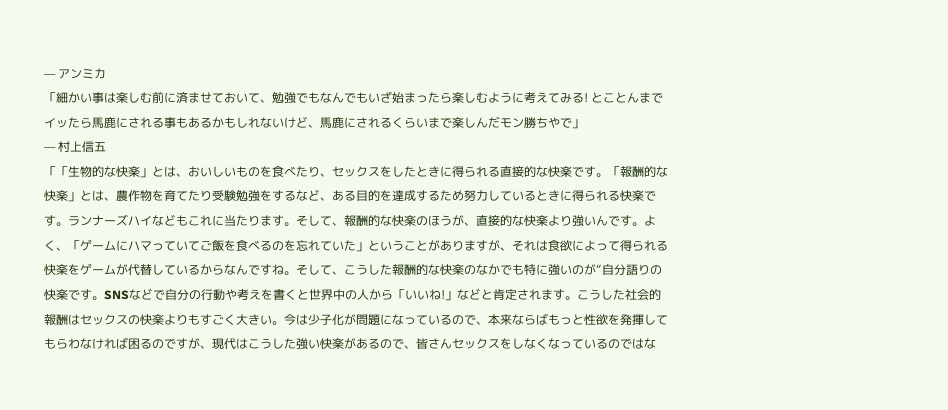— アンミカ
「細かい事は楽しむ前に済ませておいて、勉強でもなんでもいざ始まったら楽しむように考えてみる! とことんまでイッたら馬鹿にされる事もあるかもしれないけど、馬鹿にされるくらいまで楽しんだモン勝ちやで」
— 村上信五
「「生物的な快楽」とは、おいしいものを食べたり、セックスをしたときに得られる直接的な快楽です。「報酬的な快楽」とは、農作物を育てたり受験勉強をするなど、ある目的を達成するため努力しているときに得られる快楽です。ランナーズハイなどもこれに当たります。そして、報酬的な快楽のほうが、直接的な快楽より強いんです。よく、「ゲームにハマっていてご飯を食べるのを忘れていた」ということがありますが、それは食欲によって得られる快楽をゲームが代替しているからなんですね。そして、こうした報酬的な快楽のなかでも特に強いのが“自分語りの快楽です。SNSなどで自分の行動や考えを書くと世界中の人から「いいね!」などと肯定されます。こうした社会的報酬はセックスの快楽よりもすごく大きい。今は少子化が問題になっているので、本来ならばもっと性欲を発揮してもらわなければ困るのですが、現代はこうした強い快楽があるので、皆さんセックスをしなくなっているのではな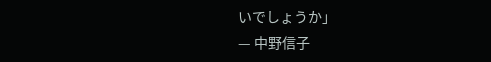いでしょうか」
— 中野信子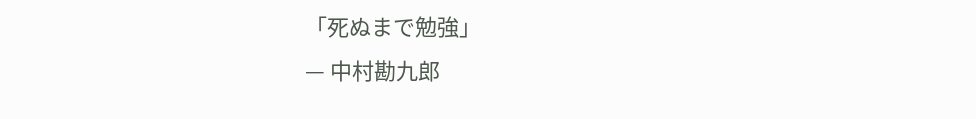「死ぬまで勉強」
— 中村勘九郎